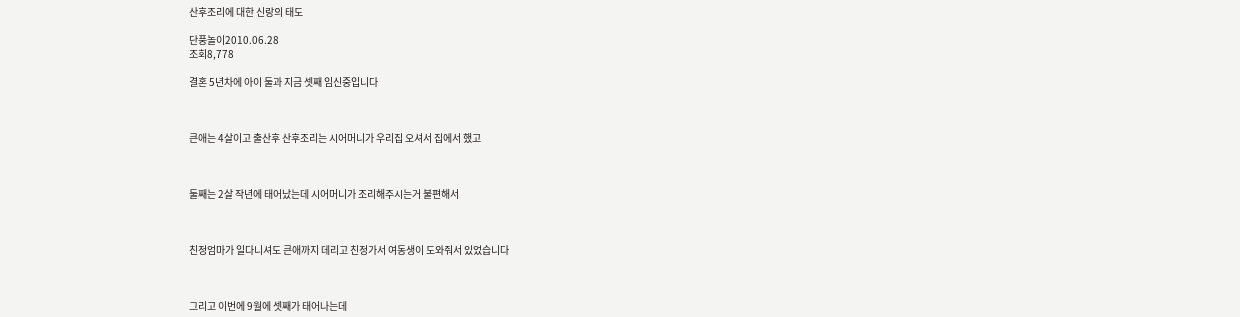산후조리에 대한 신랑의 태도

단풍놀이2010.06.28
조회8,778

결혼 5년차에 아이 둘과 지금 셋째 임신중입니다



큰애는 4살이고 출산후 산후조리는 시어머니가 우리집 오셔서 집에서 했고



둘째는 2살 작년에 태어났는데 시어머니가 조리해주시는거 불편해서



친정엄마가 일다니셔도 큰애까지 데리고 친정가서 여동생이 도와줘서 있었습니다



그리고 이번에 9월에 셋째가 태어나는데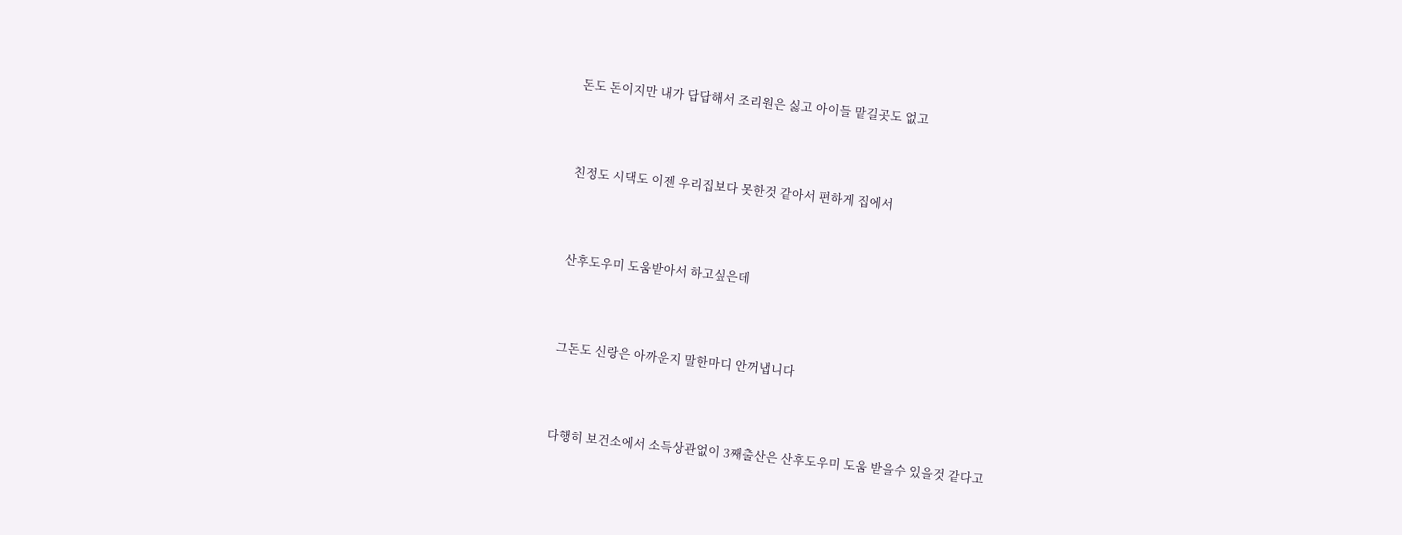돈도 돈이지만 내가 답답해서 조리원은 싫고 아이들 맡길곳도 없고



친정도 시댁도 이젠 우리집보다 못한것 같아서 편하게 집에서



산후도우미 도움받아서 하고싶은데



그돈도 신랑은 아까운지 말한마디 안꺼냅니다



다행히 보건소에서 소득상관없이 3째출산은 산후도우미 도움 받을수 있을것 같다고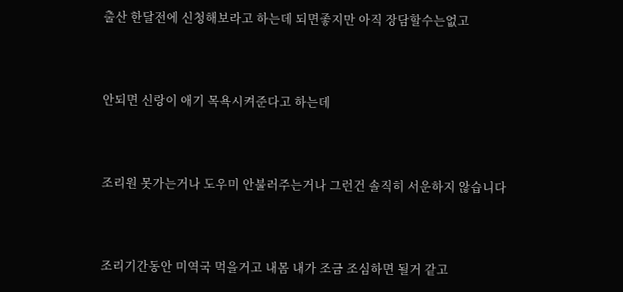출산 한달전에 신청해보라고 하는데 되면좋지만 아직 장담할수는없고



안되면 신랑이 애기 목욕시켜준다고 하는데



조리원 못가는거나 도우미 안불러주는거나 그런건 솔직히 서운하지 않습니다



조리기간동안 미역국 먹을거고 내몸 내가 조금 조심하면 될거 같고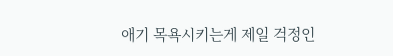애기 목욕시키는게 제일 걱정인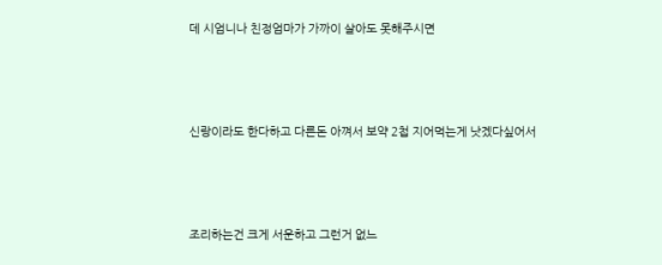데 시엄니나 친정엄마가 가까이 살아도 못해주시면



신랑이라도 한다하고 다른돈 아껴서 보약 2첩 지어먹는게 낫겠다싶어서



조리하는건 크게 서운하고 그런거 없느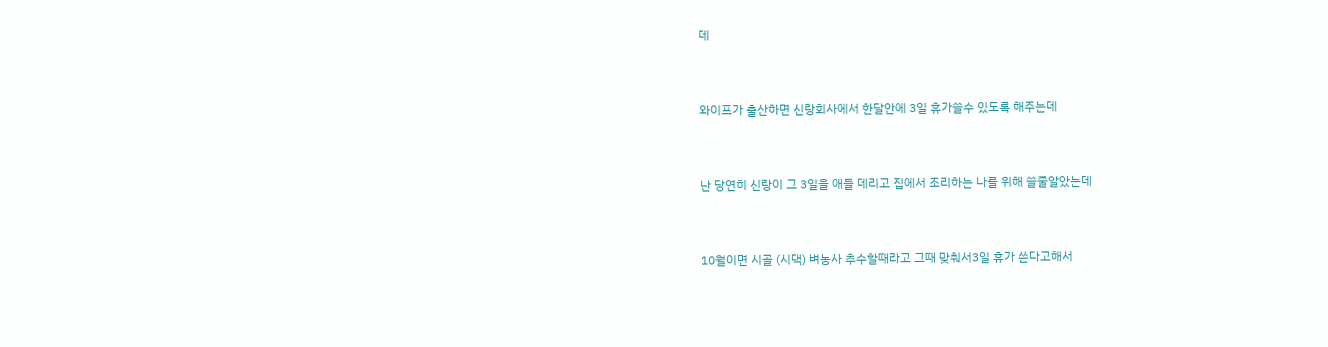데



와이프가 출산하면 신랑회사에서 한달안에 3일 휴가쓸수 있도록 해주는데



난 당연히 신랑이 그 3일을 애들 데리고 집에서 조리하는 나를 위해 쓸줄알았는데



10월이면 시골 (시댁) 벼농사 추수할때라고 그때 맞춰서3일 휴가 쓴다고해서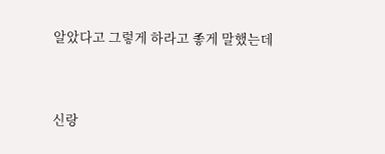알았다고 그렇게 하라고 좋게 말했는데



신랑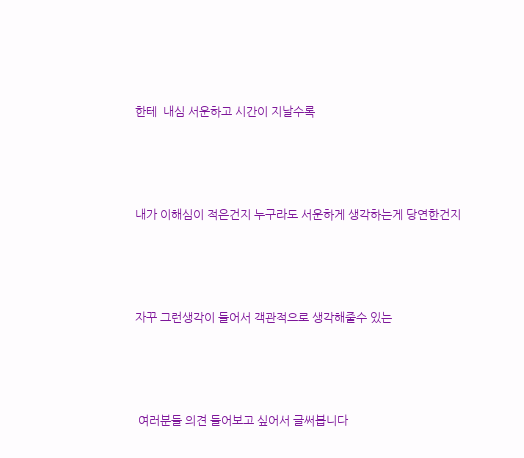한테  내심 서운하고 시간이 지날수록



내가 이해심이 적은건지 누구라도 서운하게 생각하는게 당연한건지



자꾸 그런생각이 들어서 객관적으로 생각해줄수 있는



 여러분들 의견 들어보고 싶어서 글써봅니다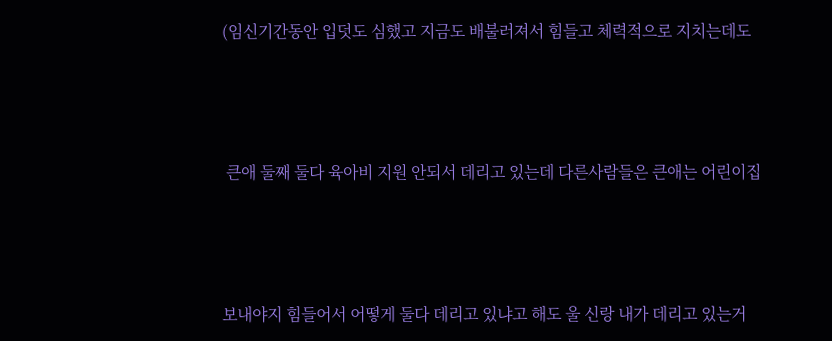(임신기간동안 입덧도 심했고 지금도 배불러져서 힘들고 체력적으로 지치는데도



 큰애 둘째 둘다 육아비 지원 안되서 데리고 있는데 다른사람들은 큰애는 어린이집



보내야지 힘들어서 어떻게 둘다 데리고 있냐고 해도 울 신랑 내가 데리고 있는거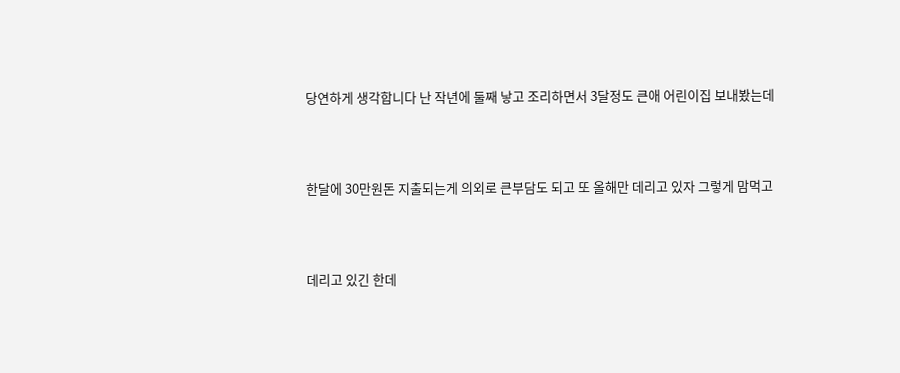당연하게 생각합니다 난 작년에 둘째 낳고 조리하면서 3달정도 큰애 어린이집 보내봤는데



한달에 30만원돈 지출되는게 의외로 큰부담도 되고 또 올해만 데리고 있자 그렇게 맘먹고



데리고 있긴 한데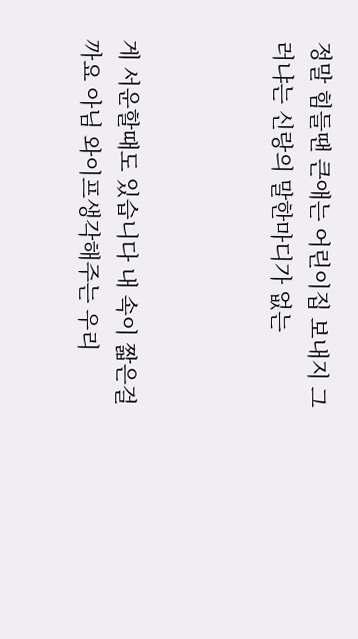정말 힘들땐 큰애는 어린이집 보내지 그러냐는 신랑의 말한마디가 없는



게 서운할때도 있습니다 내 속이 짧은걸까요 아님 와이프생각해주는 우리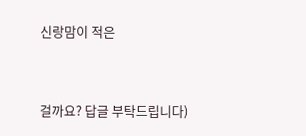신랑맘이 적은



걸까요? 답글 부탁드립니다)